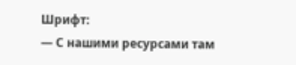Шрифт:
— С нашими ресурсами там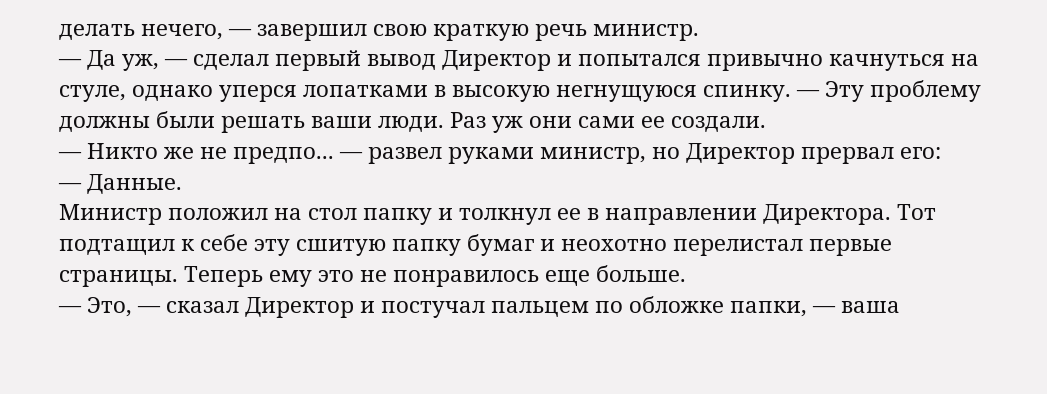делать нечего, — завершил свою краткую речь министр.
— Да уж, — сделал первый вывод Директор и попытался привычно качнуться на стуле, однако уперся лопатками в высокую негнущуюся спинку. — Эту проблему должны были решать ваши люди. Раз уж они сами ее создали.
— Никто же не предпо... — развел руками министр, но Директор прервал его:
— Данные.
Министр положил на стол папку и толкнул ее в направлении Директора. Тот подтащил к себе эту сшитую папку бумаг и неохотно перелистал первые страницы. Теперь ему это не понравилось еще больше.
— Это, — сказал Директор и постучал пальцем по обложке папки, — ваша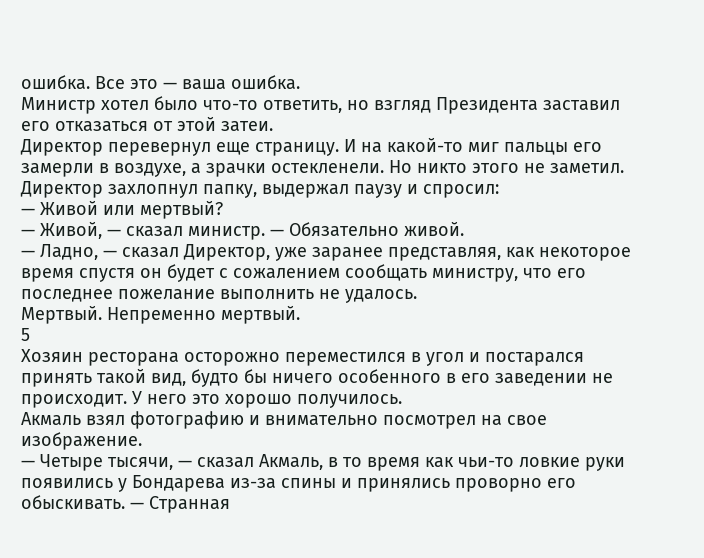ошибка. Все это — ваша ошибка.
Министр хотел было что-то ответить, но взгляд Президента заставил его отказаться от этой затеи.
Директор перевернул еще страницу. И на какой-то миг пальцы его замерли в воздухе, а зрачки остекленели. Но никто этого не заметил.
Директор захлопнул папку, выдержал паузу и спросил:
— Живой или мертвый?
— Живой, — сказал министр. — Обязательно живой.
— Ладно, — сказал Директор, уже заранее представляя, как некоторое время спустя он будет с сожалением сообщать министру, что его последнее пожелание выполнить не удалось.
Мертвый. Непременно мертвый.
5
Хозяин ресторана осторожно переместился в угол и постарался принять такой вид, будто бы ничего особенного в его заведении не происходит. У него это хорошо получилось.
Акмаль взял фотографию и внимательно посмотрел на свое изображение.
— Четыре тысячи, — сказал Акмаль, в то время как чьи-то ловкие руки появились у Бондарева из-за спины и принялись проворно его обыскивать. — Странная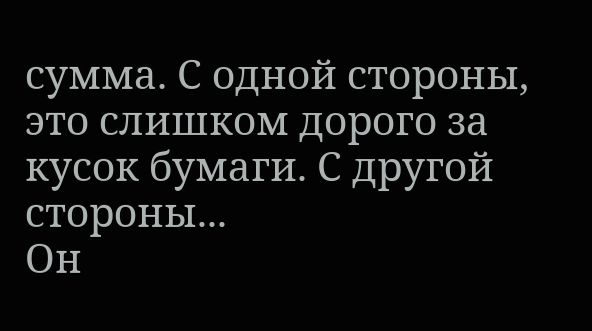сумма. С одной стороны, это слишком дорого за кусок бумаги. С другой стороны...
Он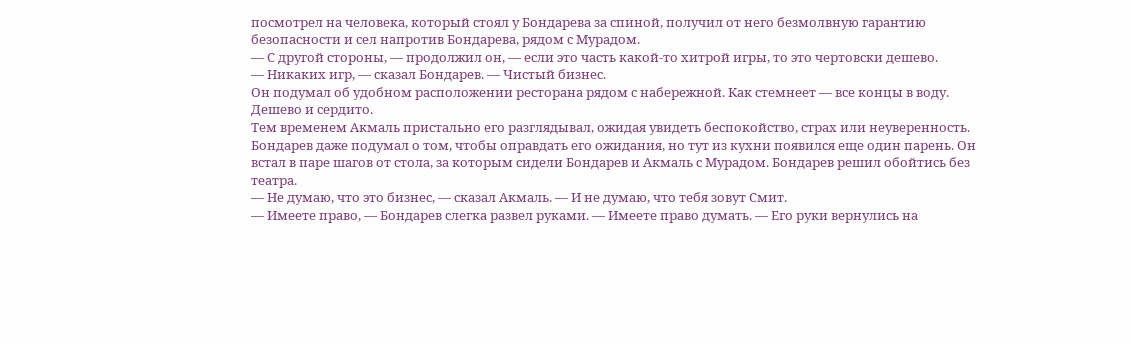посмотрел на человека, который стоял у Бондарева за спиной, получил от него безмолвную гарантию безопасности и сел напротив Бондарева, рядом с Мурадом.
— С другой стороны, — продолжил он, — если это часть какой-то хитрой игры, то это чертовски дешево.
— Никаких игр, — сказал Бондарев. — Чистый бизнес.
Он подумал об удобном расположении ресторана рядом с набережной. Как стемнеет — все концы в воду. Дешево и сердито.
Тем временем Акмаль пристально его разглядывал, ожидая увидеть беспокойство, страх или неуверенность. Бондарев даже подумал о том, чтобы оправдать его ожидания, но тут из кухни появился еще один парень. Он встал в паре шагов от стола, за которым сидели Бондарев и Акмаль с Мурадом. Бондарев решил обойтись без театра.
— Не думаю, что это бизнес, — сказал Акмаль. — И не думаю, что тебя зовут Смит.
— Имеете право, — Бондарев слегка развел руками. — Имеете право думать. — Его руки вернулись на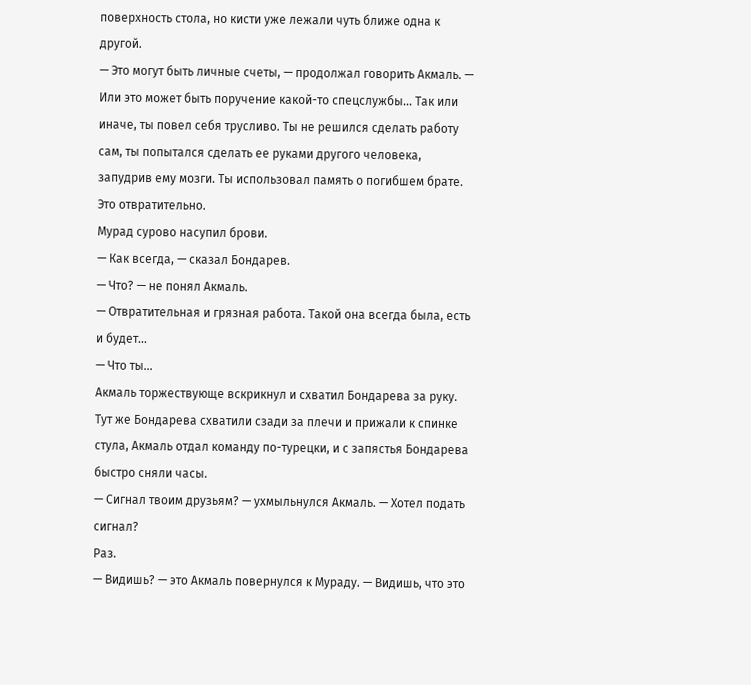поверхность стола, но кисти уже лежали чуть ближе одна к другой.
— Это могут быть личные счеты, — продолжал говорить Акмаль. — Или это может быть поручение какой-то спецслужбы... Так или иначе, ты повел себя трусливо. Ты не решился сделать работу сам, ты попытался сделать ее руками другого человека, запудрив ему мозги. Ты использовал память о погибшем брате. Это отвратительно.
Мурад сурово насупил брови.
— Как всегда, — сказал Бондарев.
— Что? — не понял Акмаль.
— Отвратительная и грязная работа. Такой она всегда была, есть и будет...
— Что ты...
Акмаль торжествующе вскрикнул и схватил Бондарева за руку. Тут же Бондарева схватили сзади за плечи и прижали к спинке стула, Акмаль отдал команду по-турецки, и с запястья Бондарева быстро сняли часы.
— Сигнал твоим друзьям? — ухмыльнулся Акмаль. — Хотел подать сигнал?
Раз.
— Видишь? — это Акмаль повернулся к Мураду. — Видишь, что это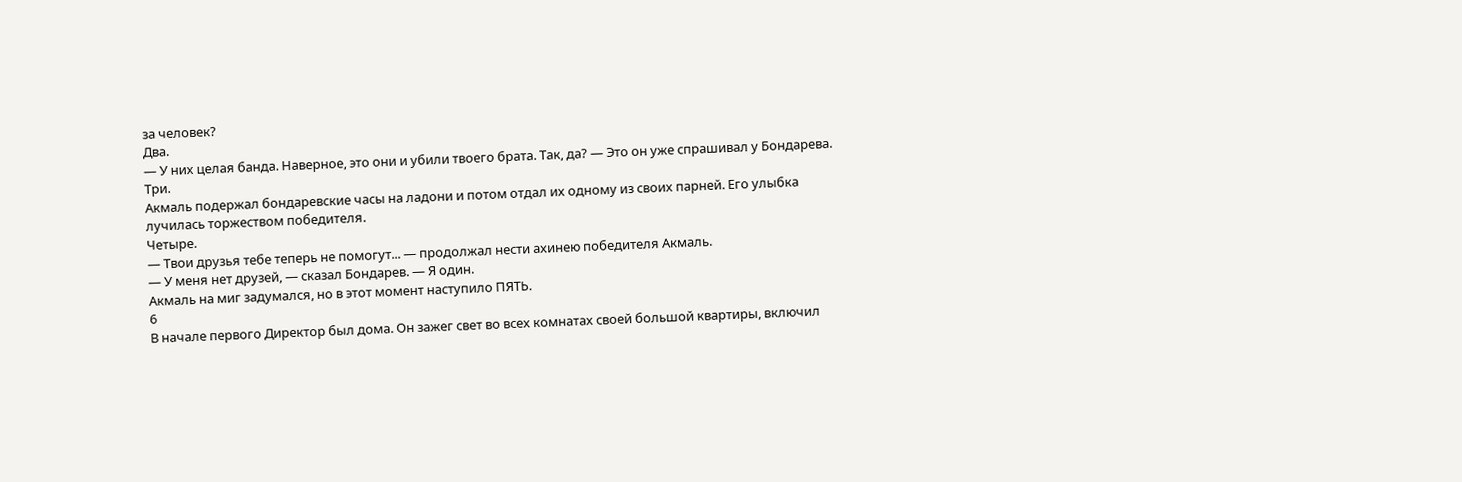за человек?
Два.
— У них целая банда. Наверное, это они и убили твоего брата. Так, да? — Это он уже спрашивал у Бондарева.
Три.
Акмаль подержал бондаревские часы на ладони и потом отдал их одному из своих парней. Его улыбка лучилась торжеством победителя.
Четыре.
— Твои друзья тебе теперь не помогут... — продолжал нести ахинею победителя Акмаль.
— У меня нет друзей, — сказал Бондарев. — Я один.
Акмаль на миг задумался, но в этот момент наступило ПЯТЬ.
6
В начале первого Директор был дома. Он зажег свет во всех комнатах своей большой квартиры, включил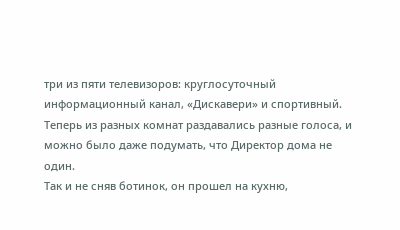три из пяти телевизоров: круглосуточный информационный канал, «Дискавери» и спортивный. Теперь из разных комнат раздавались разные голоса, и можно было даже подумать, что Директор дома не один.
Так и не сняв ботинок, он прошел на кухню,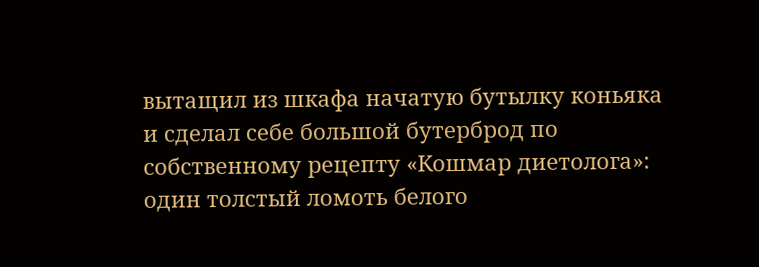вытащил из шкафа начатую бутылку коньяка и сделал себе большой бутерброд по собственному рецепту «Кошмар диетолога»: один толстый ломоть белого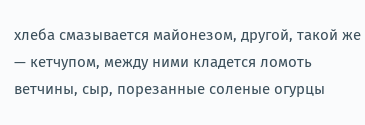хлеба смазывается майонезом, другой, такой же — кетчупом, между ними кладется ломоть ветчины, сыр, порезанные соленые огурцы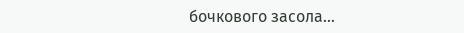бочкового засола...